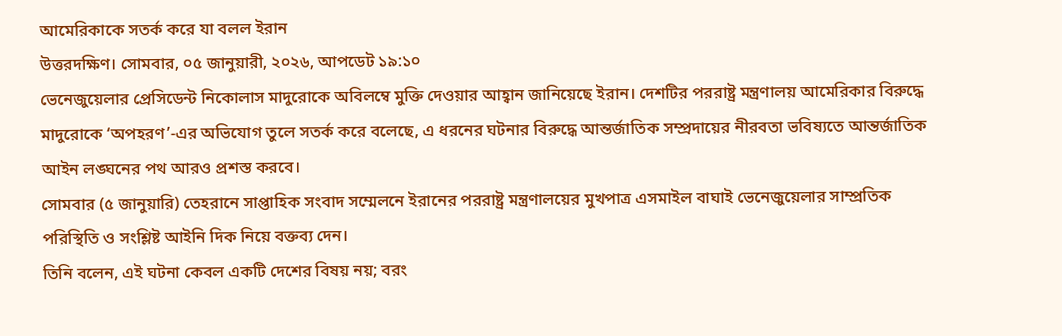আমেরিকাকে সতর্ক করে যা বলল ইরান
উত্তরদক্ষিণ। সোমবার, ০৫ জানুয়ারী, ২০২৬, আপডেট ১৯:১০
ভেনেজুয়েলার প্রেসিডেন্ট নিকোলাস মাদুরোকে অবিলম্বে মুক্তি দেওয়ার আহ্বান জানিয়েছে ইরান। দেশটির পররাষ্ট্র মন্ত্রণালয় আমেরিকার বিরুদ্ধে মাদুরোকে ‘অপহরণ’-এর অভিযোগ তুলে সতর্ক করে বলেছে, এ ধরনের ঘটনার বিরুদ্ধে আন্তর্জাতিক সম্প্রদায়ের নীরবতা ভবিষ্যতে আন্তর্জাতিক আইন লঙ্ঘনের পথ আরও প্রশস্ত করবে।
সোমবার (৫ জানুয়ারি) তেহরানে সাপ্তাহিক সংবাদ সম্মেলনে ইরানের পররাষ্ট্র মন্ত্রণালয়ের মুখপাত্র এসমাইল বাঘাই ভেনেজুয়েলার সাম্প্রতিক পরিস্থিতি ও সংশ্লিষ্ট আইনি দিক নিয়ে বক্তব্য দেন।
তিনি বলেন, এই ঘটনা কেবল একটি দেশের বিষয় নয়; বরং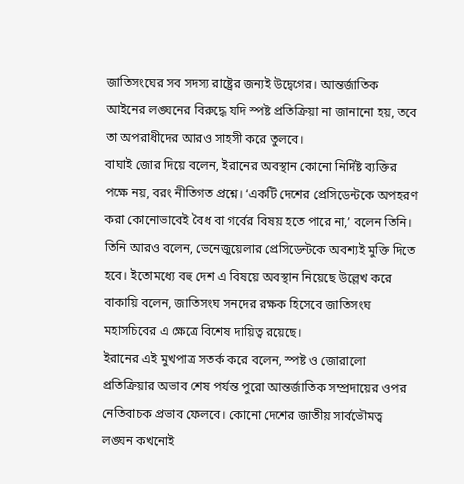জাতিসংঘের সব সদস্য রাষ্ট্রের জন্যই উদ্বেগের। আন্তর্জাতিক আইনের লঙ্ঘনের বিরুদ্ধে যদি স্পষ্ট প্রতিক্রিয়া না জানানো হয়, তবে তা অপরাধীদের আরও সাহসী করে তুলবে।
বাঘাই জোর দিয়ে বলেন, ইরানের অবস্থান কোনো নির্দিষ্ট ব্যক্তির পক্ষে নয়, বরং নীতিগত প্রশ্নে। ‘একটি দেশের প্রেসিডেন্টকে অপহরণ করা কোনোভাবেই বৈধ বা গর্বের বিষয় হতে পারে না,’ বলেন তিনি।
তিনি আরও বলেন, ভেনেজুয়েলার প্রেসিডেন্টকে অবশ্যই মুক্তি দিতে হবে। ইতোমধ্যে বহু দেশ এ বিষয়ে অবস্থান নিয়েছে উল্লেখ করে বাকায়ি বলেন, জাতিসংঘ সনদের রক্ষক হিসেবে জাতিসংঘ মহাসচিবের এ ক্ষেত্রে বিশেষ দায়িত্ব রয়েছে।
ইরানের এই মুখপাত্র সতর্ক করে বলেন, স্পষ্ট ও জোরালো প্রতিক্রিয়ার অভাব শেষ পর্যন্ত পুরো আন্তর্জাতিক সম্প্রদায়ের ওপর নেতিবাচক প্রভাব ফেলবে। কোনো দেশের জাতীয় সার্বভৌমত্ব লঙ্ঘন কখনোই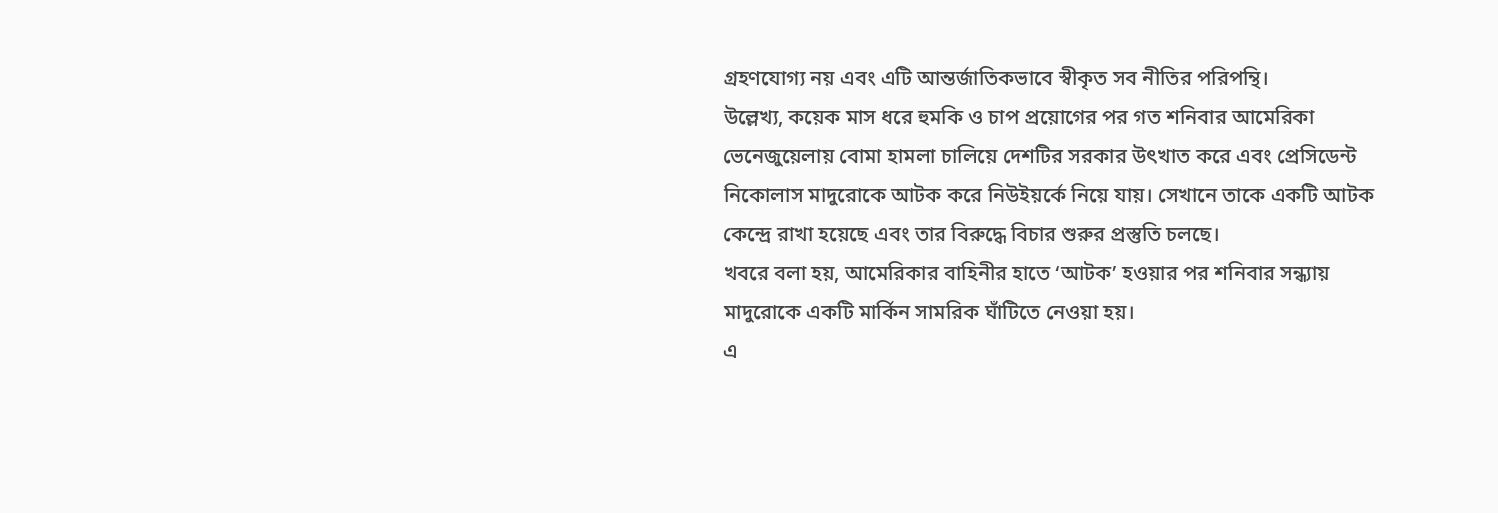গ্রহণযোগ্য নয় এবং এটি আন্তর্জাতিকভাবে স্বীকৃত সব নীতির পরিপন্থি।
উল্লেখ্য, কয়েক মাস ধরে হুমকি ও চাপ প্রয়োগের পর গত শনিবার আমেরিকা ভেনেজুয়েলায় বোমা হামলা চালিয়ে দেশটির সরকার উৎখাত করে এবং প্রেসিডেন্ট নিকোলাস মাদুরোকে আটক করে নিউইয়র্কে নিয়ে যায়। সেখানে তাকে একটি আটক কেন্দ্রে রাখা হয়েছে এবং তার বিরুদ্ধে বিচার শুরুর প্রস্তুতি চলছে।
খবরে বলা হয়, আমেরিকার বাহিনীর হাতে ‘আটক’ হওয়ার পর শনিবার সন্ধ্যায় মাদুরোকে একটি মার্কিন সামরিক ঘাঁটিতে নেওয়া হয়।
এ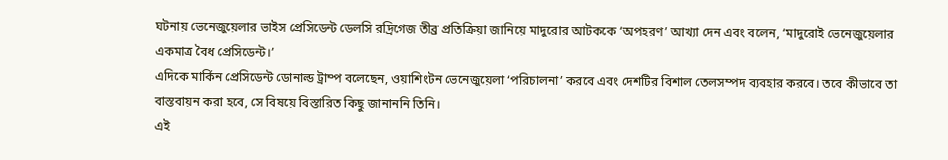ঘটনায় ভেনেজুয়েলার ভাইস প্রেসিডেন্ট ডেলসি রদ্রিগেজ তীব্র প্রতিক্রিয়া জানিয়ে মাদুরোর আটককে ‘অপহরণ’ আখ্যা দেন এবং বলেন, ‘মাদুরোই ভেনেজুয়েলার একমাত্র বৈধ প্রেসিডেন্ট।’
এদিকে মার্কিন প্রেসিডেন্ট ডোনাল্ড ট্রাম্প বলেছেন, ওয়াশিংটন ভেনেজুয়েলা ‘পরিচালনা’ করবে এবং দেশটির বিশাল তেলসম্পদ ব্যবহার করবে। তবে কীভাবে তা বাস্তবায়ন করা হবে, সে বিষয়ে বিস্তারিত কিছু জানাননি তিনি।
এই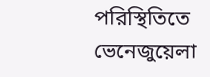পরিস্থিতিতে ভেনেজুয়েলা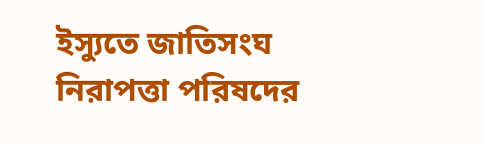ইস্যুতে জাতিসংঘ নিরাপত্তা পরিষদের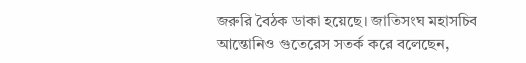জরুরি বৈঠক ডাকা হয়েছে। জাতিসংঘ মহাসচিব আন্তোনিও গুতেরেস সতর্ক করে বলেছেন,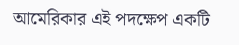আমেরিকার এই পদক্ষেপ একটি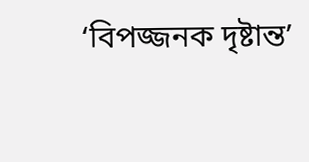‘বিপজ্জনক দৃষ্টান্ত’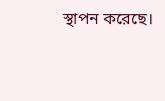স্থাপন করেছে।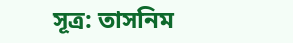সূত্র: তাসনিম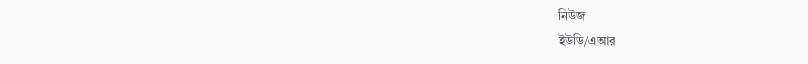নিউজ
ইউডি/এআর